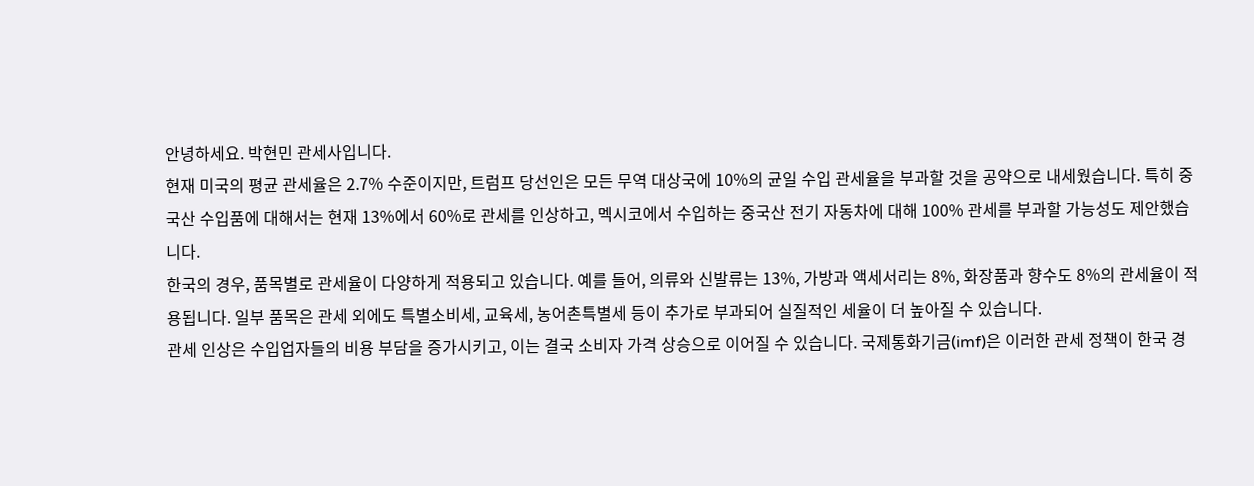안녕하세요. 박현민 관세사입니다.
현재 미국의 평균 관세율은 2.7% 수준이지만, 트럼프 당선인은 모든 무역 대상국에 10%의 균일 수입 관세율을 부과할 것을 공약으로 내세웠습니다. 특히 중국산 수입품에 대해서는 현재 13%에서 60%로 관세를 인상하고, 멕시코에서 수입하는 중국산 전기 자동차에 대해 100% 관세를 부과할 가능성도 제안했습니다.
한국의 경우, 품목별로 관세율이 다양하게 적용되고 있습니다. 예를 들어, 의류와 신발류는 13%, 가방과 액세서리는 8%, 화장품과 향수도 8%의 관세율이 적용됩니다. 일부 품목은 관세 외에도 특별소비세, 교육세, 농어촌특별세 등이 추가로 부과되어 실질적인 세율이 더 높아질 수 있습니다.
관세 인상은 수입업자들의 비용 부담을 증가시키고, 이는 결국 소비자 가격 상승으로 이어질 수 있습니다. 국제통화기금(imf)은 이러한 관세 정책이 한국 경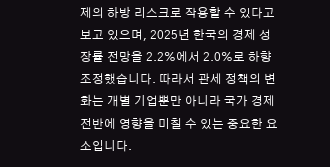제의 하방 리스크로 작용할 수 있다고 보고 있으며, 2025년 한국의 경제 성장률 전망을 2.2%에서 2.0%로 하향 조정했습니다. 따라서 관세 정책의 변화는 개별 기업뿐만 아니라 국가 경제 전반에 영향을 미칠 수 있는 중요한 요소입니다.